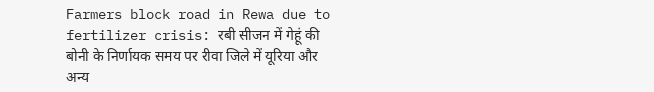Farmers block road in Rewa due to fertilizer crisis: रबी सीजन में गेहूं की बोनी के निर्णायक समय पर रीवा जिले में यूरिया और अन्य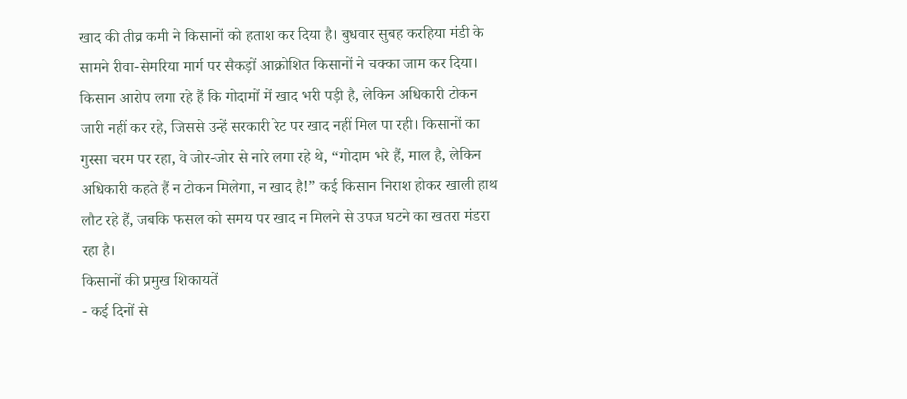खाद की तीव्र कमी ने किसानों को हताश कर दिया है। बुधवार सुबह करहिया मंडी के सामने रीवा-सेमरिया मार्ग पर सैकड़ों आक्रोशित किसानों ने चक्का जाम कर दिया। किसान आरोप लगा रहे हैं कि गोदामों में खाद भरी पड़ी है, लेकिन अधिकारी टोकन जारी नहीं कर रहे, जिससे उन्हें सरकारी रेट पर खाद नहीं मिल पा रही। किसानों का गुस्सा चरम पर रहा, वे जोर-जोर से नारे लगा रहे थे, “गोदाम भरे हैं, माल है, लेकिन अधिकारी कहते हैं न टोकन मिलेगा, न खाद है!” कई किसान निराश होकर खाली हाथ लौट रहे हैं, जबकि फसल को समय पर खाद न मिलने से उपज घटने का खतरा मंडरा रहा है।
किसानों की प्रमुख शिकायतें
- कई दिनों से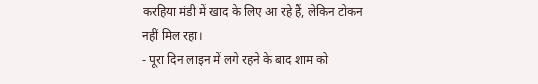करहिया मंडी में खाद के लिए आ रहे हैं, लेकिन टोकन नहीं मिल रहा।
- पूरा दिन लाइन में लगे रहने के बाद शाम को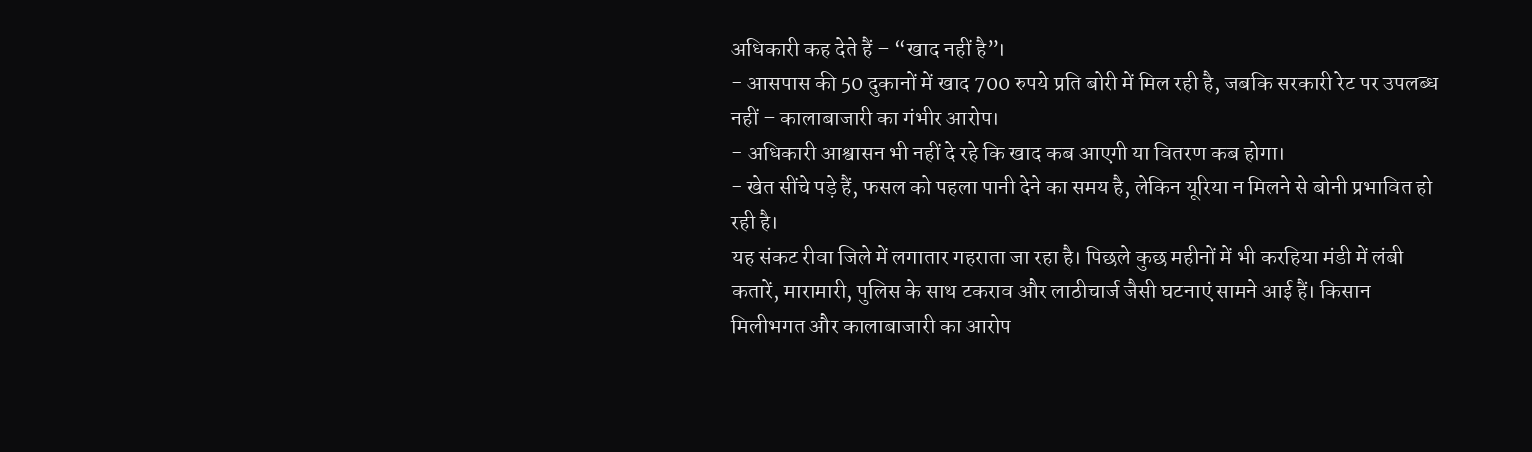अधिकारी कह देते हैं – “खाद नहीं है”।
- आसपास की 50 दुकानों में खाद 700 रुपये प्रति बोरी में मिल रही है, जबकि सरकारी रेट पर उपलब्ध नहीं – कालाबाजारी का गंभीर आरोप।
- अधिकारी आश्वासन भी नहीं दे रहे कि खाद कब आएगी या वितरण कब होगा।
- खेत सींचे पड़े हैं, फसल को पहला पानी देने का समय है, लेकिन यूरिया न मिलने से बोनी प्रभावित हो रही है।
यह संकट रीवा जिले में लगातार गहराता जा रहा है। पिछले कुछ महीनों में भी करहिया मंडी में लंबी कतारें, मारामारी, पुलिस के साथ टकराव और लाठीचार्ज जैसी घटनाएं सामने आई हैं। किसान मिलीभगत और कालाबाजारी का आरोप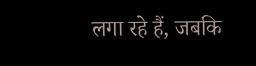लगा रहे हैं, जबकि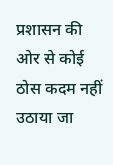प्रशासन की ओर से कोई ठोस कदम नहीं उठाया जा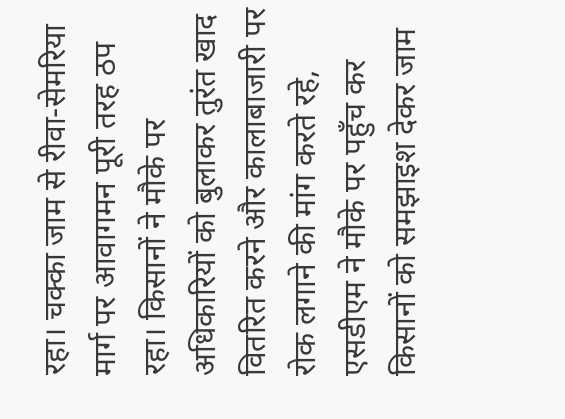रहा। चक्का जाम से रीवा-सेमरिया मार्ग पर आवागमन पूरी तरह ठप रहा। किसानों ने मौके पर अधिकारियों को बुलाकर तुरंत खाद वितरित करने और कालाबाजारी पर रोक लगाने की मांग करते रहे, एसडीएम ने मौके पर पहुँच कर किसानों को समझाइश देकर जाम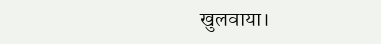खुलवाया।